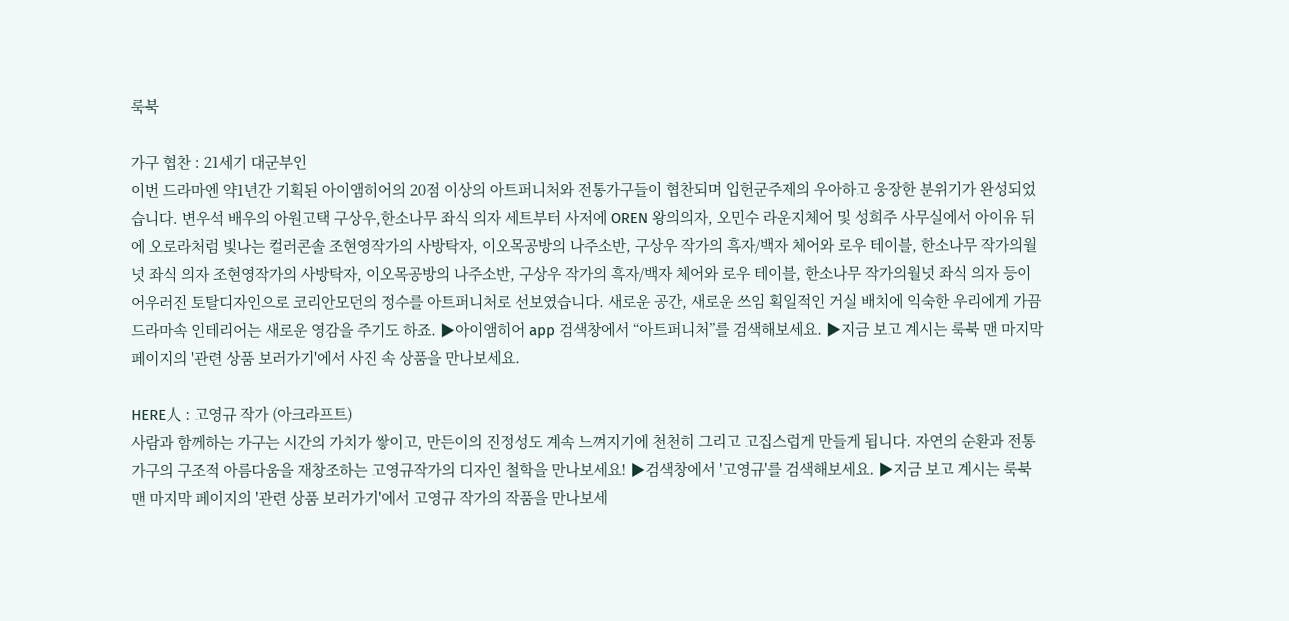룩북

가구 협찬 : 21세기 대군부인
이번 드라마엔 약1년간 기획된 아이앰히어의 20점 이상의 아트퍼니처와 전통가구들이 협찬되며 입헌군주제의 우아하고 웅장한 분위기가 완성되었습니다. 변우석 배우의 아원고택 구상우,한소나무 좌식 의자 세트부터 사저에 OREN 왕의의자, 오민수 라운지체어 및 성희주 사무실에서 아이유 뒤에 오로라처럼 빛나는 컬러콘솔 조현영작가의 사방탁자, 이오목공방의 나주소반, 구상우 작가의 흑자/백자 체어와 로우 테이블, 한소나무 작가의월넛 좌식 의자 조현영작가의 사방탁자, 이오목공방의 나주소반, 구상우 작가의 흑자/백자 체어와 로우 테이블, 한소나무 작가의월넛 좌식 의자 등이 어우러진 토탈디자인으로 코리안모던의 정수를 아트퍼니처로 선보였습니다. 새로운 공간, 새로운 쓰임 획일적인 거실 배치에 익숙한 우리에게 가끔 드라마속 인테리어는 새로운 영감을 주기도 하죠. ▶아이앰히어 app 검색창에서 “아트퍼니처”를 검색해보세요. ▶지금 보고 계시는 룩북 맨 마지막 페이지의 '관련 상품 보러가기'에서 사진 속 상품을 만나보세요.

HERE人 : 고영규 작가 (아크라프트)
사람과 함께하는 가구는 시간의 가치가 쌓이고, 만든이의 진정성도 계속 느껴지기에 천천히 그리고 고집스럽게 만들게 됩니다. 자연의 순환과 전통가구의 구조적 아름다움을 재창조하는 고영규작가의 디자인 철학을 만나보세요! ▶검색창에서 '고영규'를 검색해보세요. ▶지금 보고 계시는 룩북 맨 마지막 페이지의 '관련 상품 보러가기'에서 고영규 작가의 작품을 만나보세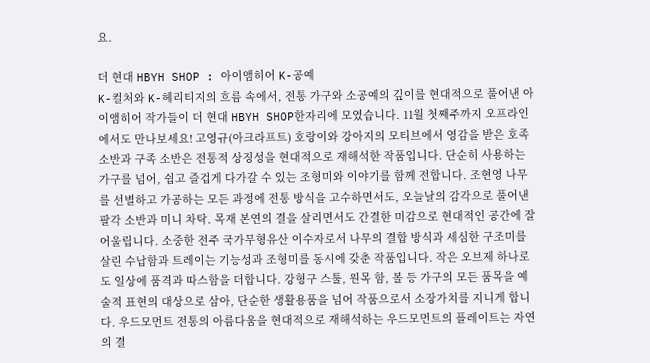요.

더 현대 HBYH SHOP : 아이앰히어 K-공예
K-컬처와 K-헤리티지의 흐름 속에서, 전통 가구와 소공예의 깊이를 현대적으로 풀어낸 아이앰히어 작가들이 더 현대 HBYH SHOP한자리에 모였습니다. 11월 첫째주까지 오프라인에서도 만나보세요! 고영규(아크라프트) 호랑이와 강아지의 모티브에서 영감을 받은 호족 소반과 구족 소반은 전통적 상징성을 현대적으로 재해석한 작품입니다. 단순히 사용하는 가구를 넘어, 쉽고 즐겁게 다가갈 수 있는 조형미와 이야기를 함께 전합니다. 조현영 나무를 선별하고 가공하는 모든 과정에 전통 방식을 고수하면서도, 오늘날의 감각으로 풀어낸 팔각 소반과 미니 차탁. 목재 본연의 결을 살리면서도 간결한 미감으로 현대적인 공간에 잘 어울립니다. 소중한 전주 국가무형유산 이수자로서 나무의 결합 방식과 세심한 구조미를 살린 수납함과 트레이는 기능성과 조형미를 동시에 갖춘 작품입니다. 작은 오브제 하나로도 일상에 품격과 따스함을 더합니다. 강형구 스툴, 원목 함, 볼 등 가구의 모든 품목을 예술적 표현의 대상으로 삼아, 단순한 생활용품을 넘어 작품으로서 소장가치를 지니게 합니다. 우드모먼트 전통의 아름다움을 현대적으로 재해석하는 우드모먼트의 플레이트는 자연의 결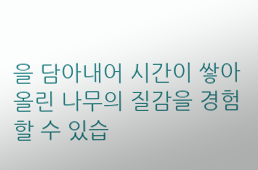을 담아내어 시간이 쌓아올린 나무의 질감을 경험할 수 있습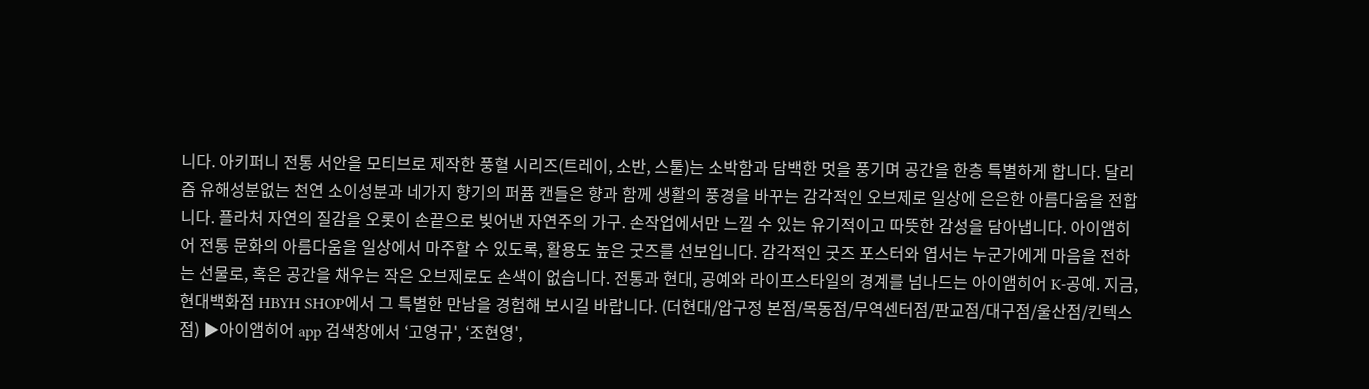니다. 아키퍼니 전통 서안을 모티브로 제작한 풍혈 시리즈(트레이, 소반, 스툴)는 소박함과 담백한 멋을 풍기며 공간을 한층 특별하게 합니다. 달리즘 유해성분없는 천연 소이성분과 네가지 향기의 퍼퓸 캔들은 향과 함께 생활의 풍경을 바꾸는 감각적인 오브제로 일상에 은은한 아름다움을 전합니다. 플라처 자연의 질감을 오롯이 손끝으로 빚어낸 자연주의 가구. 손작업에서만 느낄 수 있는 유기적이고 따뜻한 감성을 담아냅니다. 아이앰히어 전통 문화의 아름다움을 일상에서 마주할 수 있도록, 활용도 높은 굿즈를 선보입니다. 감각적인 굿즈 포스터와 엽서는 누군가에게 마음을 전하는 선물로, 혹은 공간을 채우는 작은 오브제로도 손색이 없습니다. 전통과 현대, 공예와 라이프스타일의 경계를 넘나드는 아이앰히어 K-공예. 지금, 현대백화점 HBYH SHOP에서 그 특별한 만남을 경험해 보시길 바랍니다. (더현대/압구정 본점/목동점/무역센터점/판교점/대구점/울산점/킨텍스점) ▶아이앰히어 app 검색창에서 ‘고영규', ‘조현영',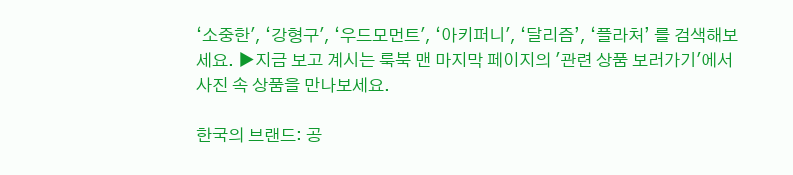‘소중한', ‘강형구', ‘우드모먼트', ‘아키퍼니', ‘달리즘’, ‘플라처’ 를 검색해보세요. ▶지금 보고 계시는 룩북 맨 마지막 페이지의 '관련 상품 보러가기'에서 사진 속 상품을 만나보세요.

한국의 브랜드: 공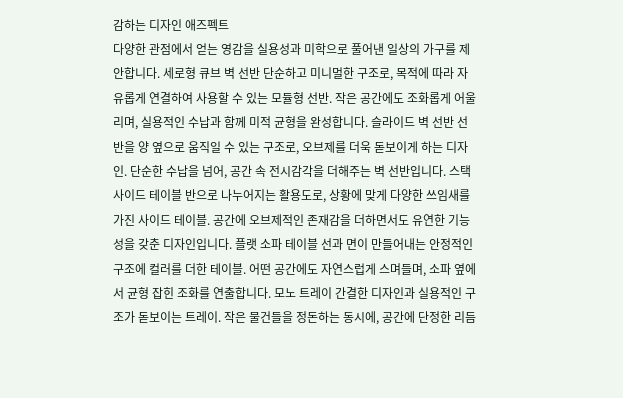감하는 디자인 애즈펙트
다양한 관점에서 얻는 영감을 실용성과 미학으로 풀어낸 일상의 가구를 제안합니다. 세로형 큐브 벽 선반 단순하고 미니멀한 구조로, 목적에 따라 자유롭게 연결하여 사용할 수 있는 모듈형 선반. 작은 공간에도 조화롭게 어울리며, 실용적인 수납과 함께 미적 균형을 완성합니다. 슬라이드 벽 선반 선반을 양 옆으로 움직일 수 있는 구조로, 오브제를 더욱 돋보이게 하는 디자인. 단순한 수납을 넘어, 공간 속 전시감각을 더해주는 벽 선반입니다. 스택 사이드 테이블 반으로 나누어지는 활용도로, 상황에 맞게 다양한 쓰임새를 가진 사이드 테이블. 공간에 오브제적인 존재감을 더하면서도 유연한 기능성을 갖춘 디자인입니다. 플랫 소파 테이블 선과 면이 만들어내는 안정적인 구조에 컬러를 더한 테이블. 어떤 공간에도 자연스럽게 스며들며, 소파 옆에서 균형 잡힌 조화를 연출합니다. 모노 트레이 간결한 디자인과 실용적인 구조가 돋보이는 트레이. 작은 물건들을 정돈하는 동시에, 공간에 단정한 리듬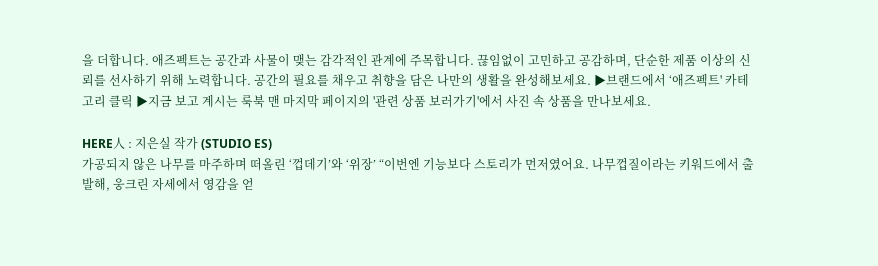을 더합니다. 애즈펙트는 공간과 사물이 맺는 감각적인 관계에 주목합니다. 끊임없이 고민하고 공감하며, 단순한 제품 이상의 신뢰를 선사하기 위해 노력합니다. 공간의 필요를 채우고 취향을 담은 나만의 생활을 완성해보세요. ▶브랜드에서 ‘애즈펙트' 카테고리 클릭 ▶지금 보고 계시는 룩북 맨 마지막 페이지의 '관련 상품 보러가기'에서 사진 속 상품을 만나보세요.

HERE人 : 지은실 작가 (STUDIO ES)
가공되지 않은 나무를 마주하며 떠올린 ‘껍데기’와 ‘위장’ “이번엔 기능보다 스토리가 먼저였어요. 나무껍질이라는 키워드에서 출발해, 웅크린 자세에서 영감을 얻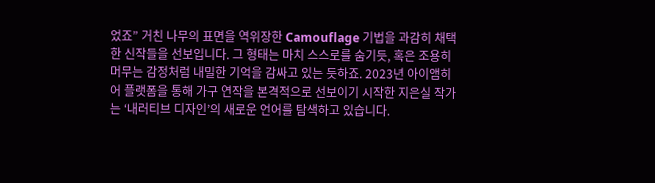었죠” 거친 나무의 표면을 역위장한 Camouflage 기법을 과감히 채택한 신작들을 선보입니다. 그 형태는 마치 스스로를 숨기듯, 혹은 조용히 머무는 감정처럼 내밀한 기억을 감싸고 있는 듯하죠. 2023년 아이앰히어 플랫폼을 통해 가구 연작을 본격적으로 선보이기 시작한 지은실 작가는 ‘내러티브 디자인’의 새로운 언어를 탐색하고 있습니다.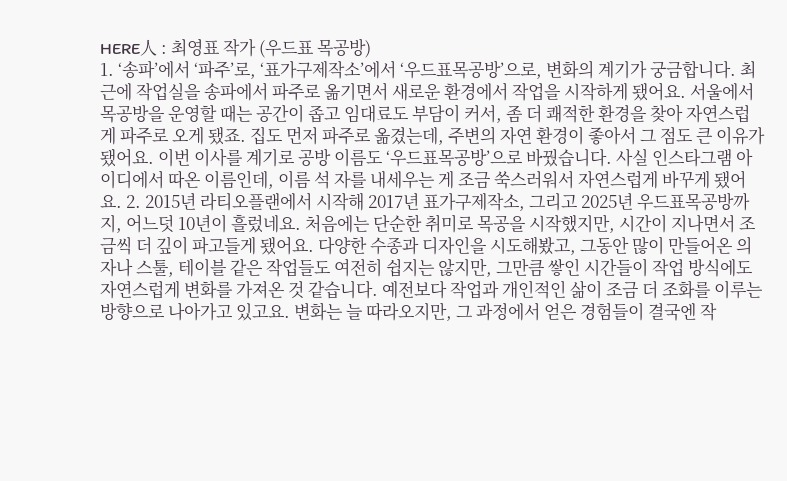HERE人 : 최영표 작가 (우드표 목공방)
1. ‘송파’에서 ‘파주’로, ‘표가구제작소’에서 ‘우드표목공방’으로, 변화의 계기가 궁금합니다. 최근에 작업실을 송파에서 파주로 옮기면서 새로운 환경에서 작업을 시작하게 됐어요. 서울에서 목공방을 운영할 때는 공간이 좁고 임대료도 부담이 커서, 좀 더 쾌적한 환경을 찾아 자연스럽게 파주로 오게 됐죠. 집도 먼저 파주로 옮겼는데, 주변의 자연 환경이 좋아서 그 점도 큰 이유가 됐어요. 이번 이사를 계기로 공방 이름도 ‘우드표목공방’으로 바꿨습니다. 사실 인스타그램 아이디에서 따온 이름인데, 이름 석 자를 내세우는 게 조금 쑥스러워서 자연스럽게 바꾸게 됐어요. 2. 2015년 라티오플랜에서 시작해 2017년 표가구제작소, 그리고 2025년 우드표목공방까지, 어느덧 10년이 흘렀네요. 처음에는 단순한 취미로 목공을 시작했지만, 시간이 지나면서 조금씩 더 깊이 파고들게 됐어요. 다양한 수종과 디자인을 시도해봤고, 그동안 많이 만들어온 의자나 스툴, 테이블 같은 작업들도 여전히 쉽지는 않지만, 그만큼 쌓인 시간들이 작업 방식에도 자연스럽게 변화를 가져온 것 같습니다. 예전보다 작업과 개인적인 삶이 조금 더 조화를 이루는 방향으로 나아가고 있고요. 변화는 늘 따라오지만, 그 과정에서 얻은 경험들이 결국엔 작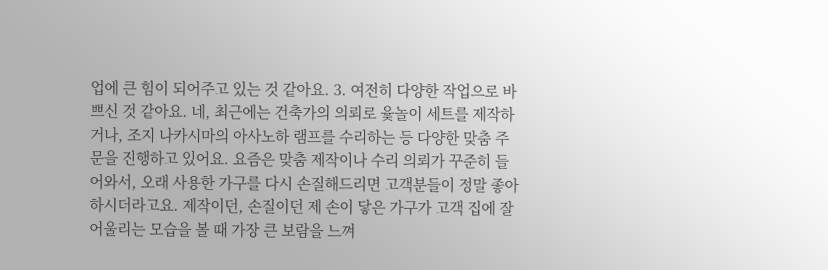업에 큰 힘이 되어주고 있는 것 같아요. 3. 여전히 다양한 작업으로 바쁘신 것 같아요. 네, 최근에는 건축가의 의뢰로 윷놀이 세트를 제작하거나, 조지 나카시마의 아사노하 램프를 수리하는 등 다양한 맞춤 주문을 진행하고 있어요. 요즘은 맞춤 제작이나 수리 의뢰가 꾸준히 들어와서, 오래 사용한 가구를 다시 손질해드리면 고객분들이 정말 좋아하시더라고요. 제작이던, 손질이던 제 손이 닿은 가구가 고객 집에 잘 어울리는 모습을 볼 때 가장 큰 보람을 느껴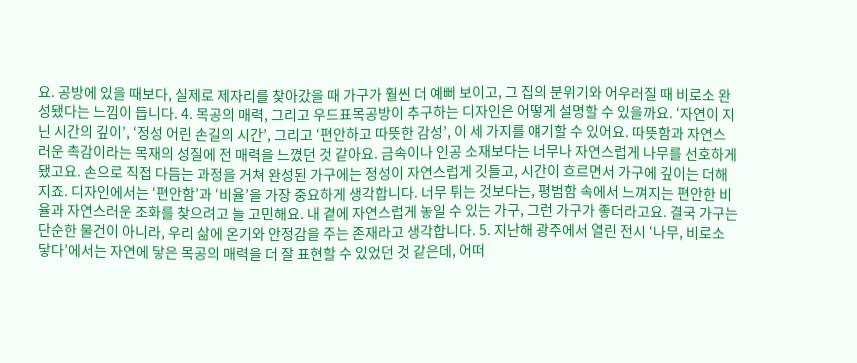요. 공방에 있을 때보다, 실제로 제자리를 찾아갔을 때 가구가 훨씬 더 예뻐 보이고, 그 집의 분위기와 어우러질 때 비로소 완성됐다는 느낌이 듭니다. 4. 목공의 매력, 그리고 우드표목공방이 추구하는 디자인은 어떻게 설명할 수 있을까요. ‘자연이 지닌 시간의 깊이’, ‘정성 어린 손길의 시간’, 그리고 ‘편안하고 따뜻한 감성’, 이 세 가지를 얘기할 수 있어요. 따뜻함과 자연스러운 촉감이라는 목재의 성질에 전 매력을 느꼈던 것 같아요. 금속이나 인공 소재보다는 너무나 자연스럽게 나무를 선호하게 됐고요. 손으로 직접 다듬는 과정을 거쳐 완성된 가구에는 정성이 자연스럽게 깃들고, 시간이 흐르면서 가구에 깊이는 더해지죠. 디자인에서는 ‘편안함’과 ‘비율’을 가장 중요하게 생각합니다. 너무 튀는 것보다는, 평범함 속에서 느껴지는 편안한 비율과 자연스러운 조화를 찾으려고 늘 고민해요. 내 곁에 자연스럽게 놓일 수 있는 가구, 그런 가구가 좋더라고요. 결국 가구는 단순한 물건이 아니라, 우리 삶에 온기와 안정감을 주는 존재라고 생각합니다. 5. 지난해 광주에서 열린 전시 ‘나무, 비로소 닿다’에서는 자연에 닿은 목공의 매력을 더 잘 표현할 수 있었던 것 같은데, 어떠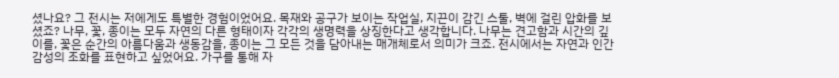셨나요? 그 전시는 저에게도 특별한 경험이었어요. 목재와 공구가 보이는 작업실, 지끈이 감긴 스툴, 벽에 걸린 압화를 보셨죠? 나무, 꽃, 종이는 모두 자연의 다른 형태이자 각각의 생명력을 상징한다고 생각합니다. 나무는 견고함과 시간의 깊이를, 꽃은 순간의 아름다움과 생동감을, 종이는 그 모든 것을 담아내는 매개체로서 의미가 크죠. 전시에서는 자연과 인간 감성의 조화를 표현하고 싶었어요. 가구를 통해 자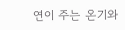연이 주는 온기와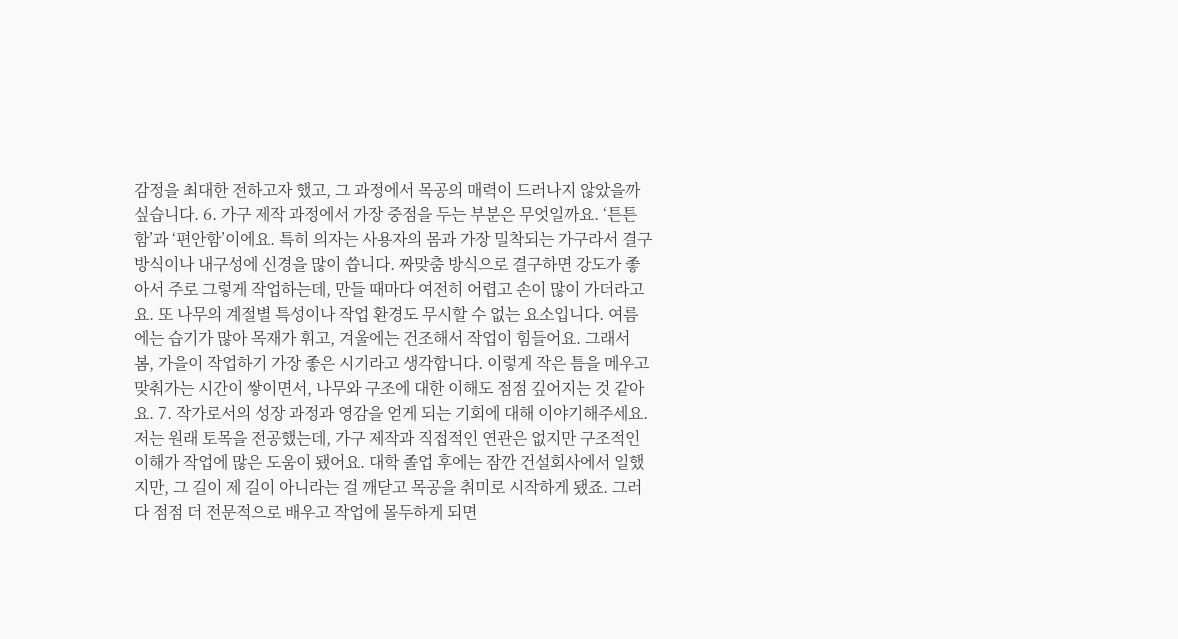감정을 최대한 전하고자 했고, 그 과정에서 목공의 매력이 드러나지 않았을까 싶습니다. 6. 가구 제작 과정에서 가장 중점을 두는 부분은 무엇일까요. ‘튼튼함’과 ‘편안함’이에요. 특히 의자는 사용자의 몸과 가장 밀착되는 가구라서 결구 방식이나 내구성에 신경을 많이 씁니다. 짜맞춤 방식으로 결구하면 강도가 좋아서 주로 그렇게 작업하는데, 만들 때마다 여전히 어렵고 손이 많이 가더라고요. 또 나무의 계절별 특성이나 작업 환경도 무시할 수 없는 요소입니다. 여름에는 습기가 많아 목재가 휘고, 겨울에는 건조해서 작업이 힘들어요. 그래서 봄, 가을이 작업하기 가장 좋은 시기라고 생각합니다. 이렇게 작은 틈을 메우고 맞춰가는 시간이 쌓이면서, 나무와 구조에 대한 이해도 점점 깊어지는 것 같아요. 7. 작가로서의 성장 과정과 영감을 얻게 되는 기회에 대해 이야기해주세요. 저는 원래 토목을 전공했는데, 가구 제작과 직접적인 연관은 없지만 구조적인 이해가 작업에 많은 도움이 됐어요. 대학 졸업 후에는 잠깐 건설회사에서 일했지만, 그 길이 제 길이 아니라는 걸 깨닫고 목공을 취미로 시작하게 됐죠. 그러다 점점 더 전문적으로 배우고 작업에 몰두하게 되면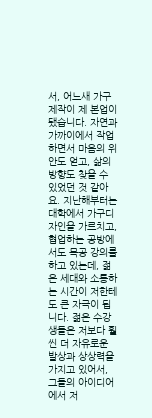서, 어느새 가구 제작이 제 본업이 됐습니다. 자연과 가까이에서 작업하면서 마음의 위안도 얻고, 삶의 방향도 찾을 수 있었던 것 같아요. 지난해부터는 대학에서 가구디자인을 가르치고, 협업하는 공방에서도 목공 강의를 하고 있는데, 젊은 세대와 소통하는 시간이 저한테도 큰 자극이 됩니다. 젊은 수강생들은 저보다 훨씬 더 자유로운 발상과 상상력을 가지고 있어서, 그들의 아이디어에서 저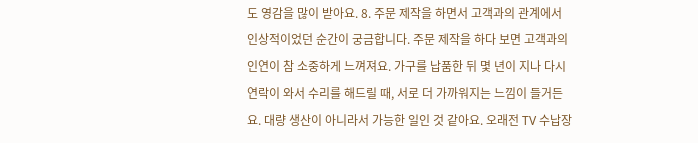도 영감을 많이 받아요. 8. 주문 제작을 하면서 고객과의 관계에서 인상적이었던 순간이 궁금합니다. 주문 제작을 하다 보면 고객과의 인연이 참 소중하게 느껴져요. 가구를 납품한 뒤 몇 년이 지나 다시 연락이 와서 수리를 해드릴 때, 서로 더 가까워지는 느낌이 들거든요. 대량 생산이 아니라서 가능한 일인 것 같아요. 오래전 TV 수납장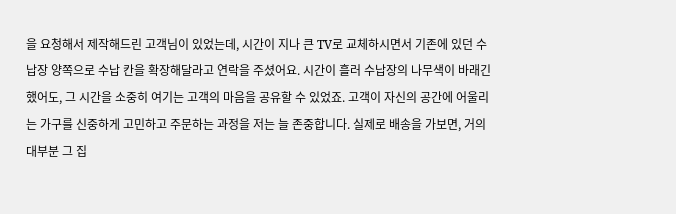을 요청해서 제작해드린 고객님이 있었는데, 시간이 지나 큰 TV로 교체하시면서 기존에 있던 수납장 양쪽으로 수납 칸을 확장해달라고 연락을 주셨어요. 시간이 흘러 수납장의 나무색이 바래긴 했어도, 그 시간을 소중히 여기는 고객의 마음을 공유할 수 있었죠. 고객이 자신의 공간에 어울리는 가구를 신중하게 고민하고 주문하는 과정을 저는 늘 존중합니다. 실제로 배송을 가보면, 거의 대부분 그 집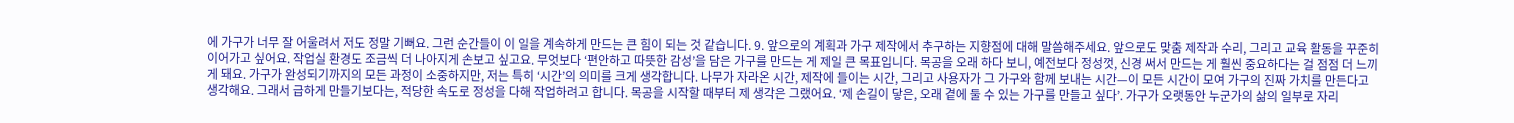에 가구가 너무 잘 어울려서 저도 정말 기뻐요. 그런 순간들이 이 일을 계속하게 만드는 큰 힘이 되는 것 같습니다. 9. 앞으로의 계획과 가구 제작에서 추구하는 지향점에 대해 말씀해주세요. 앞으로도 맞춤 제작과 수리, 그리고 교육 활동을 꾸준히 이어가고 싶어요. 작업실 환경도 조금씩 더 나아지게 손보고 싶고요. 무엇보다 ‘편안하고 따뜻한 감성’을 담은 가구를 만드는 게 제일 큰 목표입니다. 목공을 오래 하다 보니, 예전보다 정성껏, 신경 써서 만드는 게 훨씬 중요하다는 걸 점점 더 느끼게 돼요. 가구가 완성되기까지의 모든 과정이 소중하지만, 저는 특히 ‘시간’의 의미를 크게 생각합니다. 나무가 자라온 시간, 제작에 들이는 시간, 그리고 사용자가 그 가구와 함께 보내는 시간—이 모든 시간이 모여 가구의 진짜 가치를 만든다고 생각해요. 그래서 급하게 만들기보다는, 적당한 속도로 정성을 다해 작업하려고 합니다. 목공을 시작할 때부터 제 생각은 그랬어요. ‘제 손길이 닿은, 오래 곁에 둘 수 있는 가구를 만들고 싶다’. 가구가 오랫동안 누군가의 삶의 일부로 자리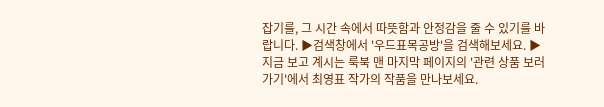잡기를, 그 시간 속에서 따뜻함과 안정감을 줄 수 있기를 바랍니다. ▶검색창에서 '우드표목공방'을 검색해보세요. ▶지금 보고 계시는 룩북 맨 마지막 페이지의 '관련 상품 보러가기'에서 최영표 작가의 작품을 만나보세요.